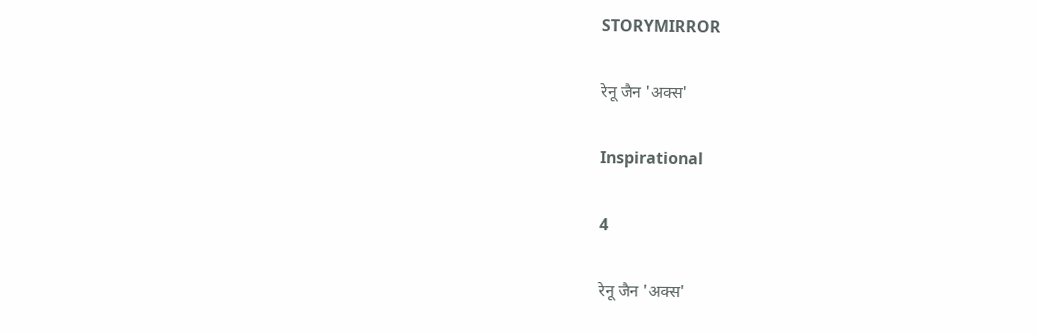STORYMIRROR

रेनू जैन 'अक्स'

Inspirational

4

रेनू जैन 'अक्स'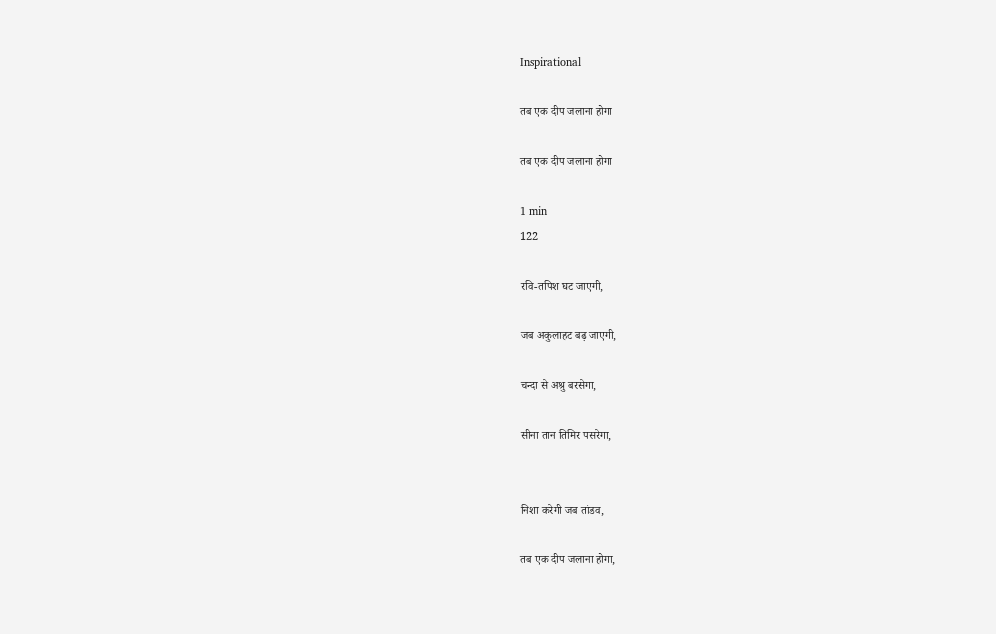Inspirational

तब एक दीप जलाना होगा

तब एक दीप जलाना होगा

1 min
122

रवि-तपिश घट जाएगी,

जब अकुलाहट बढ़ जाएगी,

चन्दा से अश्रु बरसेगा,

सीना तान तिमिर पसरेगा,


निशा करेगी जब तांडव,

तब एक दीप जलाना होगा,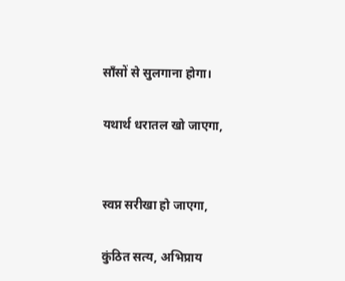साँसों से सुलगाना होगा।

यथार्थ धरातल खो जाएगा,


स्वप्न सरीखा हो जाएगा,

कुंठित सत्य, अभिप्राय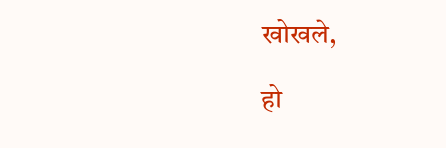खोखले,

हो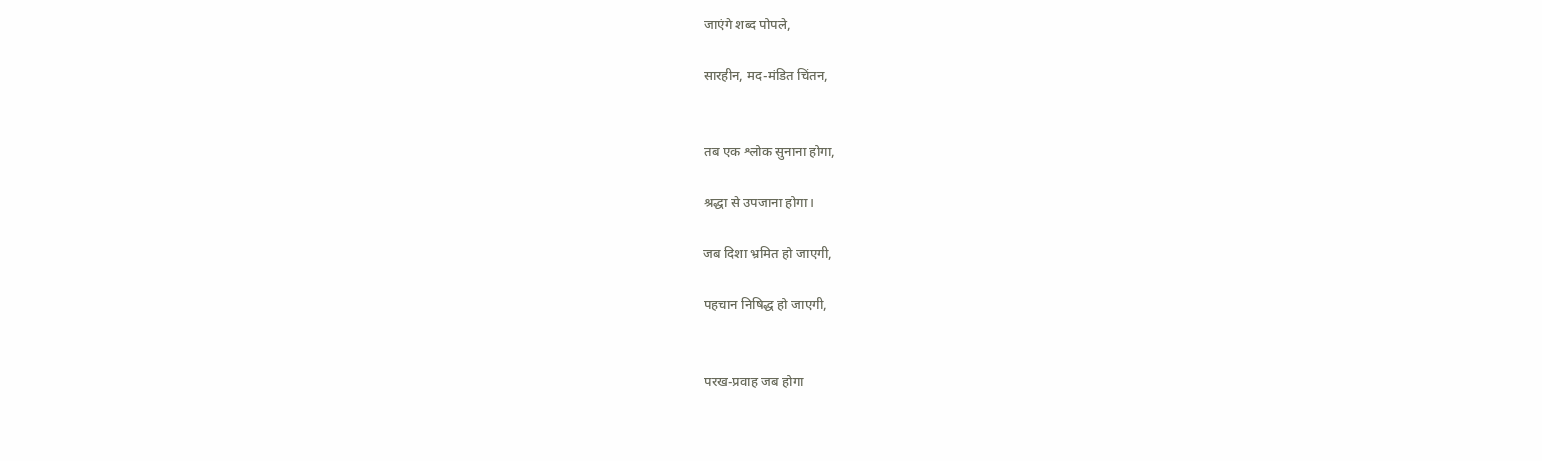जाएंगे शब्द पोपले,

सारहीन, मद-मंडित चिंतन,


तब एक श्लोक सुनाना होगा,

श्रद्धा से उपजाना होगा।

जब दिशा भ्रमित हो जाएगी,

पहचान निषिद्ध हो जाएगी,


परख-प्रवाह जब होगा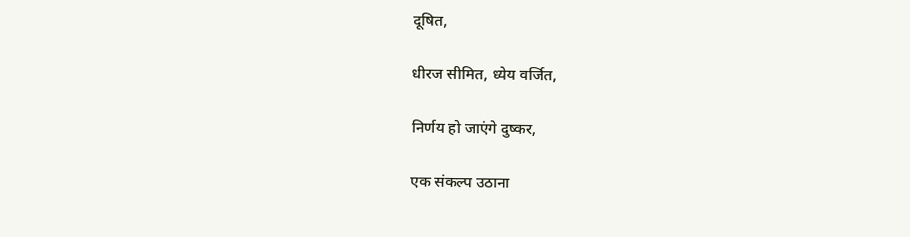दूषित,

धीरज सीमित, ध्येय वर्जित,

निर्णय हो जाएंगे दुष्कर,

एक संकल्प उठाना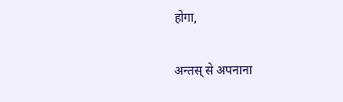होगा,

अन्तस् से अपनाना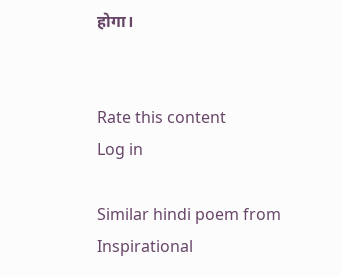होगा।


Rate this content
Log in

Similar hindi poem from Inspirational